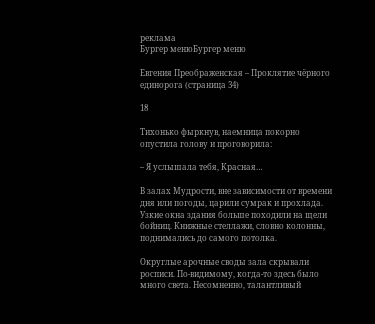реклама
Бургер менюБургер меню

Евгения Преображенская – Проклятие чёрного единорога (страница 34)

18

Тихонько фыркнув, наемница покорно опустила голову и проговорила:

– Я услышала тебя, Красная…

В залах Мудрости, вне зависимости от времени дня или погоды, царили сумрак и прохлада. Узкие окна здания больше походили на щели бойниц. Книжные стеллажи, словно колонны, поднимались до самого потолка.

Округлые арочные своды зала скрывали росписи. По-видимому, когда-то здесь было много света. Несомненно, талантливый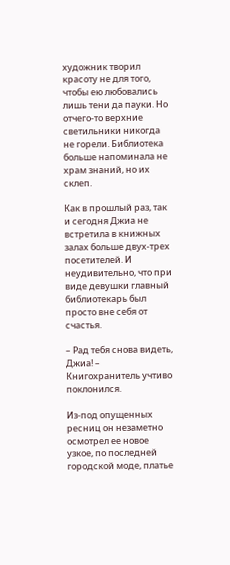художник творил красоту не для того, чтобы ею любовались лишь тени да пауки. Но отчего-то верхние светильники никогда не горели. Библиотека больше напоминала не храм знаний, но их склеп.

Как в прошлый раз, так и сегодня Джиа не встретила в книжных залах больше двух-трех посетителей. И неудивительно, что при виде девушки главный библиотекарь был просто вне себя от счастья.

– Рад тебя снова видеть, Джиа! – Книгохранитель учтиво поклонился.

Из-под опущенных ресниц он незаметно осмотрел ее новое узкое, по последней городской моде, платье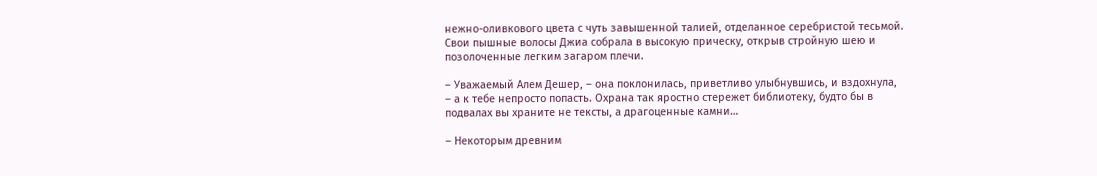нежно-оливкового цвета с чуть завышенной талией, отделанное серебристой тесьмой. Свои пышные волосы Джиа собрала в высокую прическу, открыв стройную шею и позолоченные легким загаром плечи.

– Уважаемый Алем Дешер, – она поклонилась, приветливо улыбнувшись, и вздохнула, – а к тебе непросто попасть. Охрана так яростно стережет библиотеку, будто бы в подвалах вы храните не тексты, а драгоценные камни…

– Некоторым древним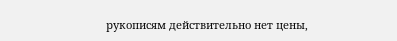рукописям действительно нет цены,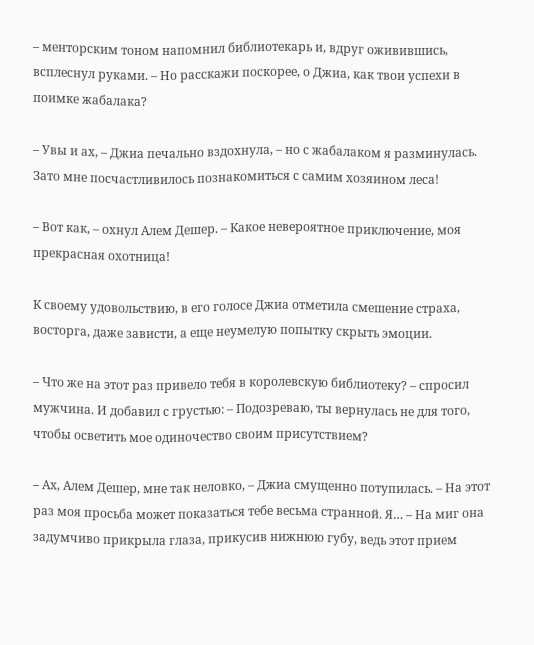– менторским тоном напомнил библиотекарь и, вдруг оживившись, всплеснул руками. – Но расскажи поскорее, о Джиа, как твои успехи в поимке жабалака?

– Увы и ах, – Джиа печально вздохнула, – но с жабалаком я разминулась. Зато мне посчастливилось познакомиться с самим хозяином леса!

– Вот как, – охнул Алем Дешер. – Какое невероятное приключение, моя прекрасная охотница!

К своему удовольствию, в его голосе Джиа отметила смешение страха, восторга, даже зависти, а еще неумелую попытку скрыть эмоции.

– Что же на этот раз привело тебя в королевскую библиотеку? – спросил мужчина. И добавил с грустью: – Подозреваю, ты вернулась не для того, чтобы осветить мое одиночество своим присутствием?

– Ах, Алем Дешер, мне так неловко, – Джиа смущенно потупилась. – На этот раз моя просьба может показаться тебе весьма странной. Я… – На миг она задумчиво прикрыла глаза, прикусив нижнюю губу, ведь этот прием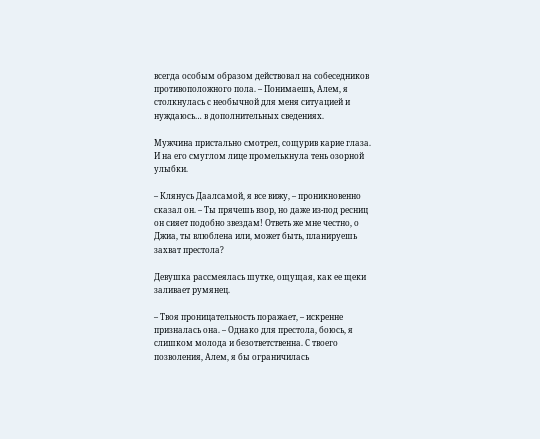всегда особым образом действовал на собеседников противоположного пола. – Понимаешь, Алем, я столкнулась с необычной для меня ситуацией и нуждаюсь… в дополнительных сведениях.

Мужчина пристально смотрел, сощурив карие глаза. И на его смуглом лице промелькнула тень озорной улыбки.

– Клянусь Даалсамой, я все вижу, – проникновенно сказал он. – Ты прячешь взор, но даже из-под ресниц он сияет подобно звездам! Ответь же мне честно, о Джиа, ты влюблена или, может быть, планируешь захват престола?

Девушка рассмеялась шутке, ощущая, как ее щеки заливает румянец.

– Твоя проницательность поражает, – искренне призналась она. – Однако для престола, боюсь, я слишком молода и безответственна. С твоего позволения, Алем, я бы ограничилась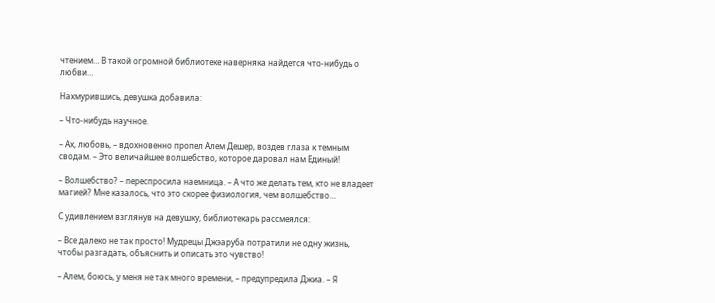чтением… В такой огромной библиотеке наверняка найдется что-нибудь о любви…

Нахмурившись, девушка добавила:

– Что-нибудь научное.

– Ах, любовь, – вдохновенно пропел Алем Дешер, воздев глаза к темным сводам. – Это величайшее волшебство, которое даровал нам Единый!

– Волшебство? – переспросила наемница. – А что же делать тем, кто не владеет магией? Мне казалось, что это скорее физиология, чем волшебство…

С удивлением взглянув на девушку, библиотекарь рассмеялся:

– Все далеко не так просто! Мудрецы Джэаруба потратили не одну жизнь, чтобы разгадать, объяснить и описать это чувство!

– Алем, боюсь, у меня не так много времени, – предупредила Джиа. – Я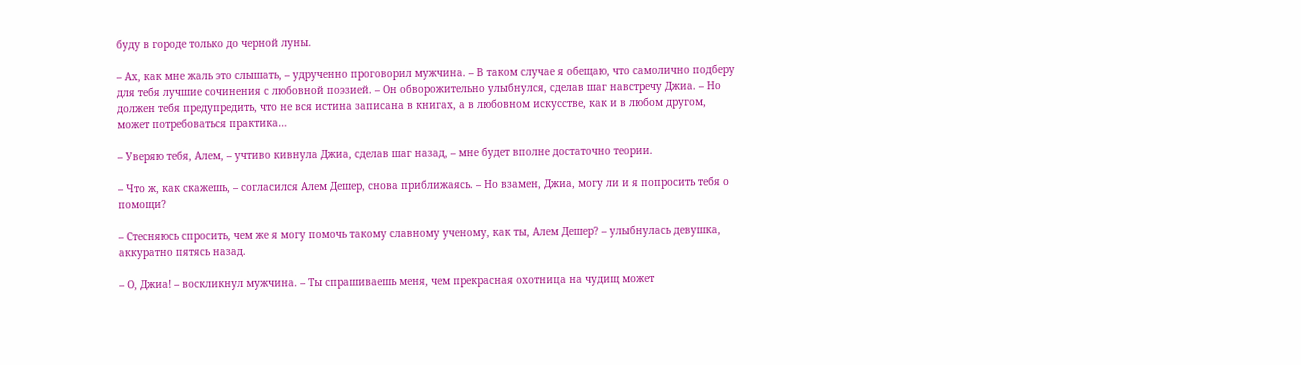буду в городе только до черной луны.

– Ах, как мне жаль это слышать, – удрученно проговорил мужчина. – В таком случае я обещаю, что самолично подберу для тебя лучшие сочинения с любовной поэзией. – Он обворожительно улыбнулся, сделав шаг навстречу Джиа. – Но должен тебя предупредить, что не вся истина записана в книгах, а в любовном искусстве, как и в любом другом, может потребоваться практика…

– Уверяю тебя, Алем, – учтиво кивнула Джиа, сделав шаг назад, – мне будет вполне достаточно теории.

– Что ж, как скажешь, – согласился Алем Дешер, снова приближаясь. – Но взамен, Джиа, могу ли и я попросить тебя о помощи?

– Стесняюсь спросить, чем же я могу помочь такому славному ученому, как ты, Алем Дешер? – улыбнулась девушка, аккуратно пятясь назад.

– О, Джиа! – воскликнул мужчина. – Ты спрашиваешь меня, чем прекрасная охотница на чудищ может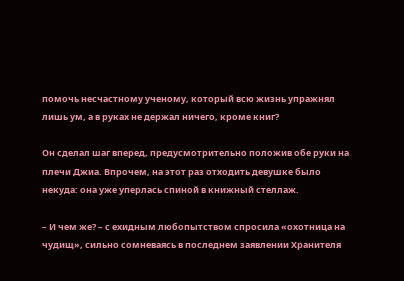помочь несчастному ученому, который всю жизнь упражнял лишь ум, а в руках не держал ничего, кроме книг?

Он сделал шаг вперед, предусмотрительно положив обе руки на плечи Джиа. Впрочем, на этот раз отходить девушке было некуда: она уже уперлась спиной в книжный стеллаж.

– И чем же? – с ехидным любопытством спросила «охотница на чудищ», сильно сомневаясь в последнем заявлении Хранителя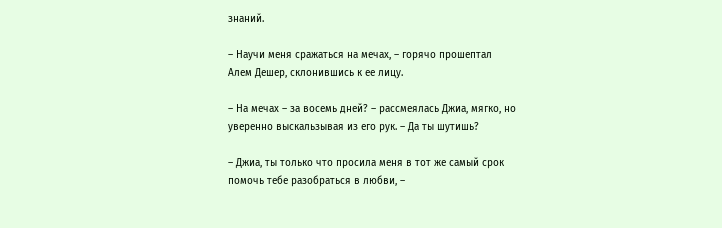знаний.

– Научи меня сражаться на мечах, – горячо прошептал Алем Дешер, склонившись к ее лицу.

– На мечах – за восемь дней? – рассмеялась Джиа, мягко, но уверенно выскальзывая из его рук. – Да ты шутишь?

– Джиа, ты только что просила меня в тот же самый срок помочь тебе разобраться в любви, –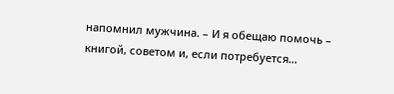напомнил мужчина. – И я обещаю помочь – книгой, советом и, если потребуется…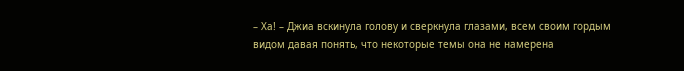– Ха! – Джиа вскинула голову и сверкнула глазами, всем своим гордым видом давая понять, что некоторые темы она не намерена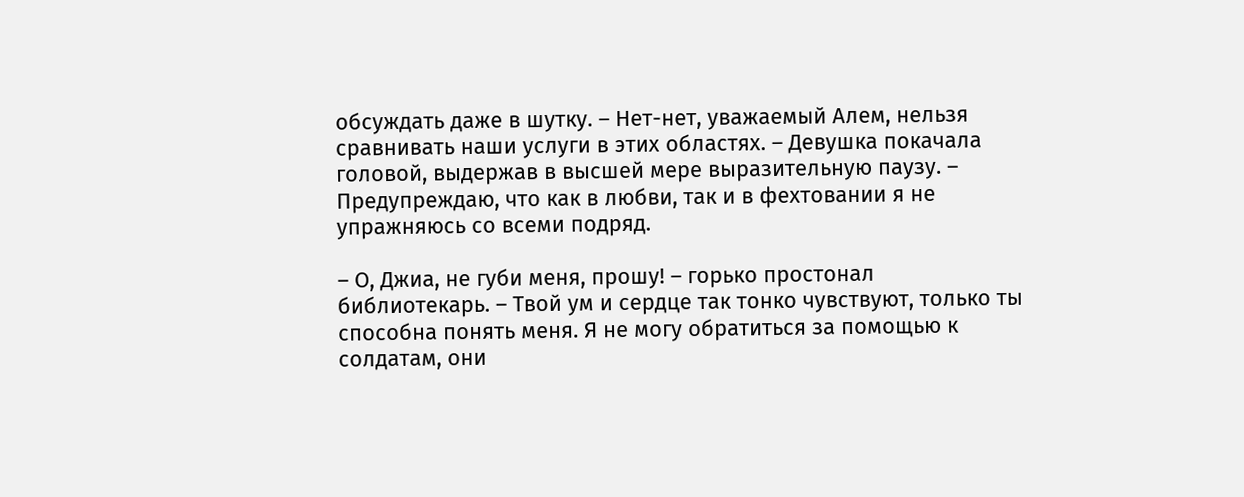обсуждать даже в шутку. – Нет-нет, уважаемый Алем, нельзя сравнивать наши услуги в этих областях. – Девушка покачала головой, выдержав в высшей мере выразительную паузу. – Предупреждаю, что как в любви, так и в фехтовании я не упражняюсь со всеми подряд.

– О, Джиа, не губи меня, прошу! – горько простонал библиотекарь. – Твой ум и сердце так тонко чувствуют, только ты способна понять меня. Я не могу обратиться за помощью к солдатам, они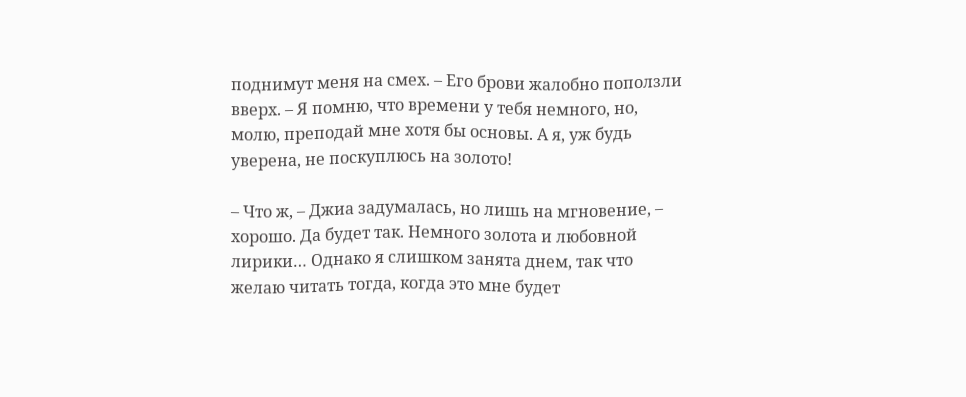поднимут меня на смех. – Его брови жалобно поползли вверх. – Я помню, что времени у тебя немного, но, молю, преподай мне хотя бы основы. А я, уж будь уверена, не поскуплюсь на золото!

– Что ж, – Джиа задумалась, но лишь на мгновение, – хорошо. Да будет так. Немного золота и любовной лирики… Однако я слишком занята днем, так что желаю читать тогда, когда это мне будет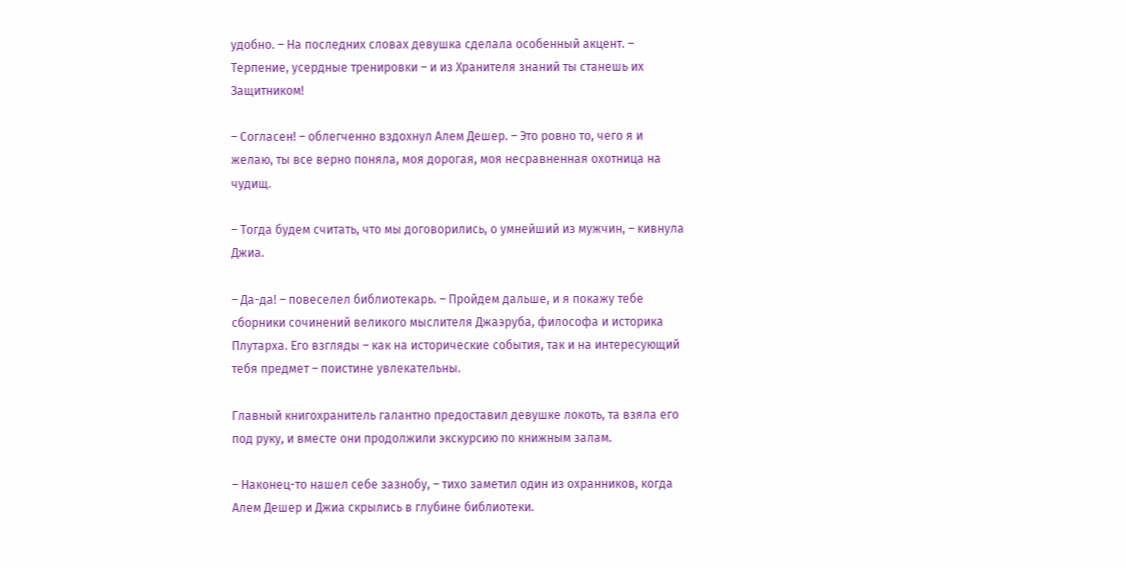удобно. – На последних словах девушка сделала особенный акцент. – Терпение, усердные тренировки – и из Хранителя знаний ты станешь их Защитником!

– Согласен! – облегченно вздохнул Алем Дешер. – Это ровно то, чего я и желаю, ты все верно поняла, моя дорогая, моя несравненная охотница на чудищ.

– Тогда будем считать, что мы договорились, о умнейший из мужчин, – кивнула Джиа.

– Да-да! – повеселел библиотекарь. – Пройдем дальше, и я покажу тебе сборники сочинений великого мыслителя Джаэруба, философа и историка Плутарха. Его взгляды – как на исторические события, так и на интересующий тебя предмет – поистине увлекательны.

Главный книгохранитель галантно предоставил девушке локоть, та взяла его под руку, и вместе они продолжили экскурсию по книжным залам.

– Наконец-то нашел себе зазнобу, – тихо заметил один из охранников, когда Алем Дешер и Джиа скрылись в глубине библиотеки.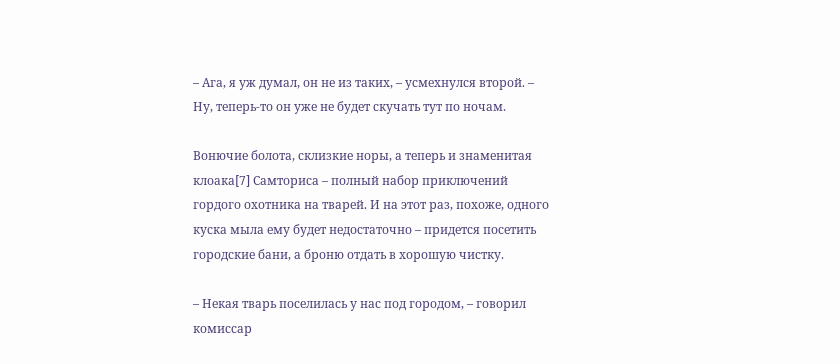– Ага, я уж думал, он не из таких, – усмехнулся второй. – Ну, теперь-то он уже не будет скучать тут по ночам.

Вонючие болота, склизкие норы, а теперь и знаменитая клоака[7] Самториса – полный набор приключений гордого охотника на тварей. И на этот раз, похоже, одного куска мыла ему будет недостаточно – придется посетить городские бани, а броню отдать в хорошую чистку.

– Некая тварь поселилась у нас под городом, – говорил комиссар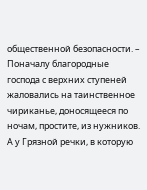общественной безопасности. – Поначалу благородные господа с верхних ступеней жаловались на таинственное чириканье, доносящееся по ночам, простите, из нужников. А у Грязной речки, в которую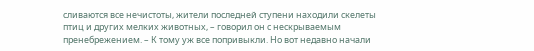сливаются все нечистоты, жители последней ступени находили скелеты птиц и других мелких животных, – говорил он с нескрываемым пренебрежением. – К тому уж все попривыкли. Но вот недавно начали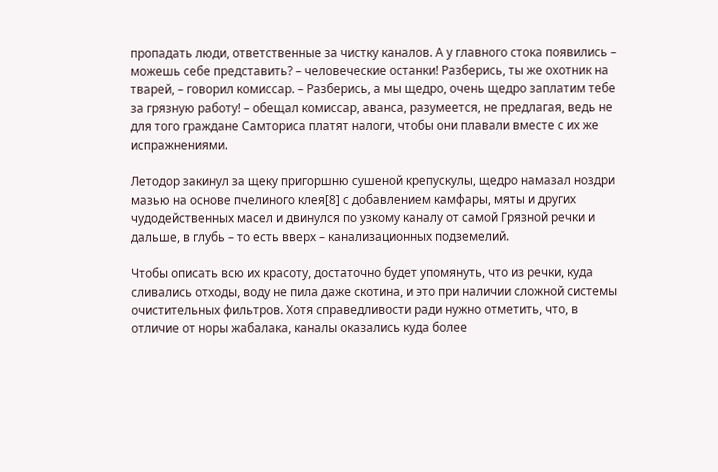пропадать люди, ответственные за чистку каналов. А у главного стока появились – можешь себе представить? – человеческие останки! Разберись, ты же охотник на тварей, – говорил комиссар. – Разберись, а мы щедро, очень щедро заплатим тебе за грязную работу! – обещал комиссар, аванса, разумеется, не предлагая, ведь не для того граждане Самториса платят налоги, чтобы они плавали вместе с их же испражнениями.

Летодор закинул за щеку пригоршню сушеной крепускулы, щедро намазал ноздри мазью на основе пчелиного клея[8] с добавлением камфары, мяты и других чудодейственных масел и двинулся по узкому каналу от самой Грязной речки и дальше, в глубь – то есть вверх – канализационных подземелий.

Чтобы описать всю их красоту, достаточно будет упомянуть, что из речки, куда сливались отходы, воду не пила даже скотина, и это при наличии сложной системы очистительных фильтров. Хотя справедливости ради нужно отметить, что, в отличие от норы жабалака, каналы оказались куда более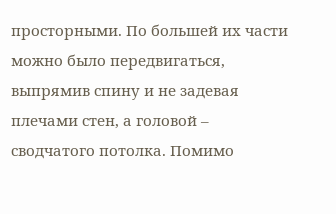просторными. По большей их части можно было передвигаться, выпрямив спину и не задевая плечами стен, а головой – сводчатого потолка. Помимо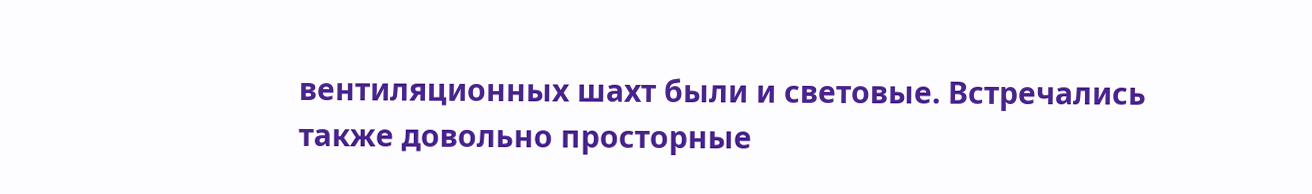вентиляционных шахт были и световые. Встречались также довольно просторные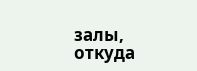залы, откуда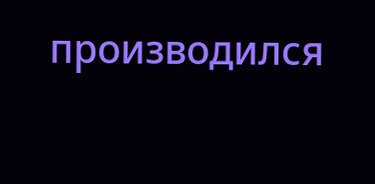производился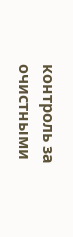контроль за очистными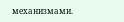механизмами.